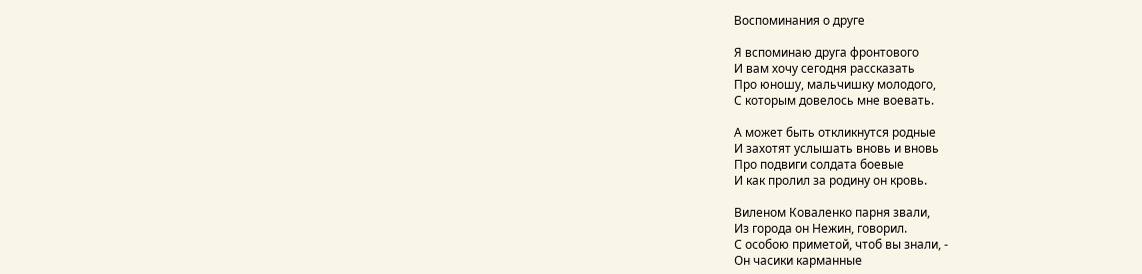Воспоминания о друге

Я вспоминаю друга фронтового
И вам хочу сегодня рассказать
Про юношу, мальчишку молодого,
С которым довелось мне воевать.

А может быть откликнутся родные
И захотят услышать вновь и вновь
Про подвиги солдата боевые
И как пролил за родину он кровь.

Виленом Коваленко парня звали,
Из города он Нежин, говорил.
С особою приметой, чтоб вы знали, -
Он часики карманные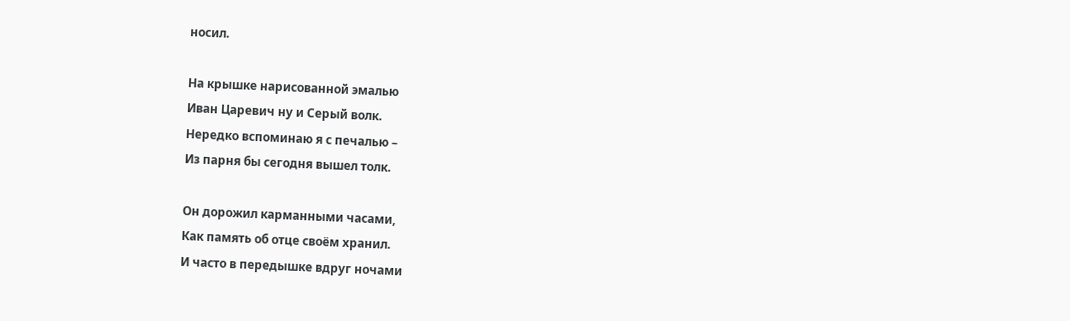носил.

На крышке нарисованной эмалью
Иван Царевич ну и Серый волк.
Нередко вспоминаю я с печалью –
Из парня бы сегодня вышел толк.

Он дорожил карманными часами,
Как память об отце своём хранил.
И часто в передышке вдруг ночами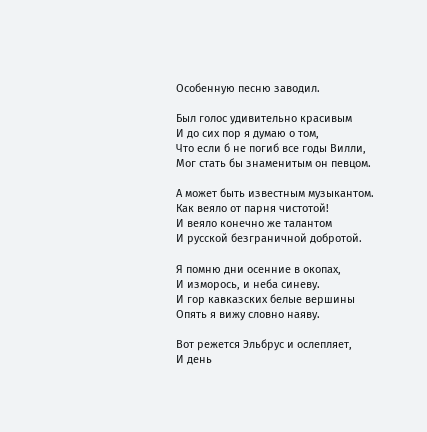Особенную песню заводил.

Был голос удивительно красивым
И до сих пор я думаю о том,
Что если б не погиб все годы Вилли,
Мог стать бы знаменитым он певцом.

А может быть известным музыкантом.
Как веяло от парня чистотой!
И веяло конечно же талантом
И русской безграничной добротой.

Я помню дни осенние в окопах,
И изморось, и неба синеву.
И гор кавказских белые вершины
Опять я вижу словно наяву.

Вот режется Эльбрус и ослепляет,
И день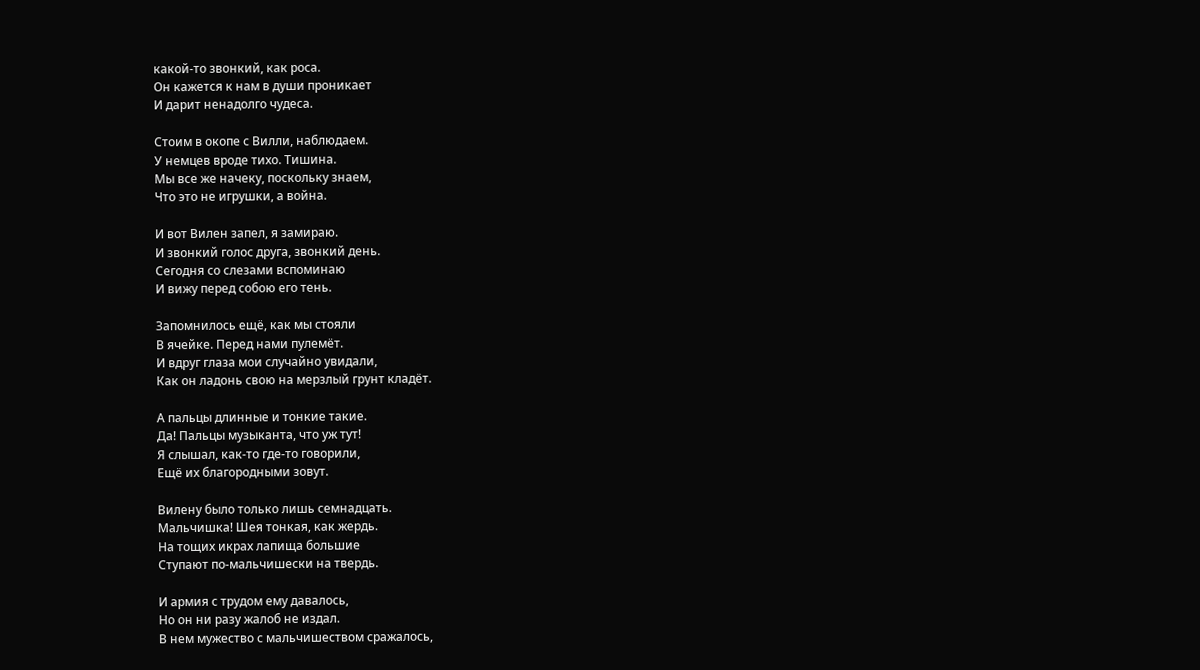какой-то звонкий, как роса.
Он кажется к нам в души проникает
И дарит ненадолго чудеса.

Стоим в окопе с Вилли, наблюдаем.
У немцев вроде тихо. Тишина.
Мы все же начеку, поскольку знаем,
Что это не игрушки, а война.

И вот Вилен запел, я замираю.
И звонкий голос друга, звонкий день.
Сегодня со слезами вспоминаю
И вижу перед собою его тень.

Запомнилось ещё, как мы стояли
В ячейке. Перед нами пулемёт.
И вдруг глаза мои случайно увидали,
Как он ладонь свою на мерзлый грунт кладёт.

А пальцы длинные и тонкие такие.
Да! Пальцы музыканта, что уж тут!
Я слышал, как-то где-то говорили,
Ещё их благородными зовут.

Вилену было только лишь семнадцать.
Мальчишка! Шея тонкая, как жердь.
На тощих икрах лапища большие
Ступают по-мальчишески на твердь.

И армия с трудом ему давалось,
Но он ни разу жалоб не издал.
В нем мужество с мальчишеством сражалось,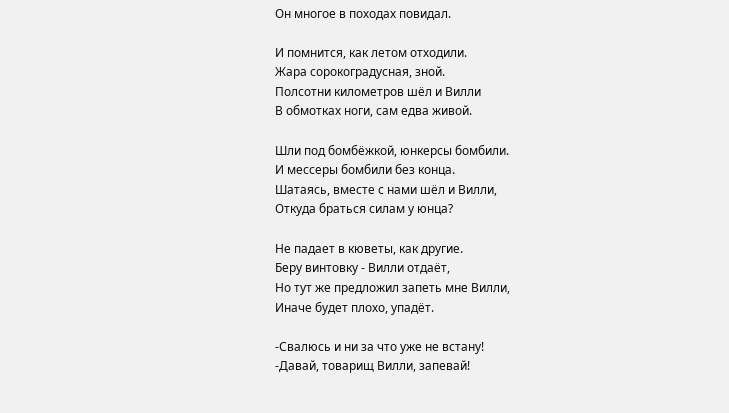Он многое в походах повидал.

И помнится, как летом отходили.
Жара сорокоградусная, зной.
Полсотни километров шёл и Вилли
В обмотках ноги, сам едва живой.

Шли под бомбёжкой, юнкерсы бомбили.
И мессеры бомбили без конца.
Шатаясь, вместе с нами шёл и Вилли,
Откуда браться силам у юнца?

Не падает в кюветы, как другие.
Беру винтовку - Вилли отдаёт,
Но тут же предложил запеть мне Вилли,
Иначе будет плохо, упадёт.

-Свалюсь и ни за что уже не встану!
-Давай, товарищ Вилли, запевай!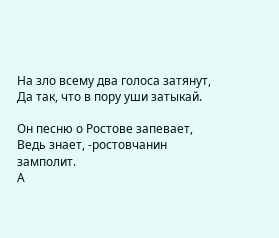На зло всему два голоса затянут,
Да так, что в пору уши затыкай.

Он песню о Ростове запевает,
Ведь знает, -ростовчанин замполит.
А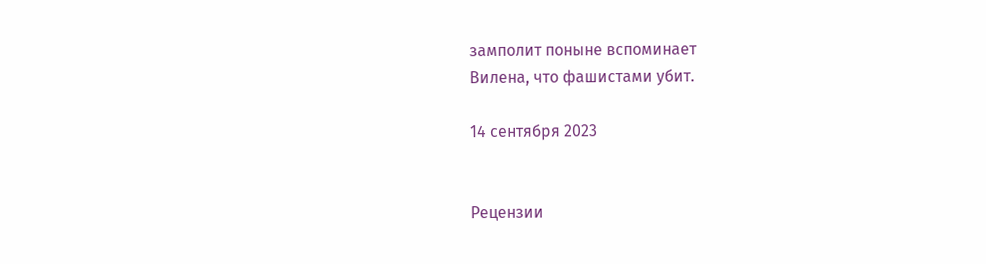замполит поныне вспоминает
Вилена, что фашистами убит.

14 сентября 2023


Рецензии